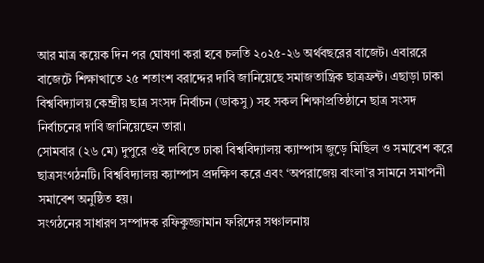আর মাত্র কয়েক দিন পর ঘোষণা করা হবে চলতি ২০২৫-২৬ অর্থবছরের বাজেট। এবাররে বাজেটে শিক্ষাখাতে ২৫ শতাংশ বরাদ্দের দাবি জানিয়েছে সমাজতান্ত্রিক ছাত্রফ্রন্ট। এছাড়া ঢাকা বিশ্ববিদ্যালয় কেন্দ্রীয় ছাত্র সংসদ নির্বাচন (ডাকসু) সহ সকল শিক্ষাপ্রতিষ্ঠানে ছাত্র সংসদ নির্বাচনের দাবি জানিয়েছেন তারা।
সোমবার (২৬ মে) দুপুরে ওই দাবিতে ঢাকা বিশ্ববিদ্যালয় ক্যাম্পাস জুড়ে মিছিল ও সমাবেশ করে ছাত্রসংগঠনটি। বিশ্ববিদ্যালয় ক্যাম্পাস প্রদক্ষিণ করে এবং ‘অপরাজেয় বাংলা’র সামনে সমাপনী সমাবেশ অনুষ্ঠিত হয়।
সংগঠনের সাধারণ সম্পাদক রফিকুজ্জামান ফরিদের সঞ্চালনায়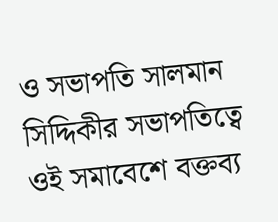ও সভাপতি সালমান সিদ্দিকীর সভাপতিত্বে ওই সমাবেশে বক্তব্য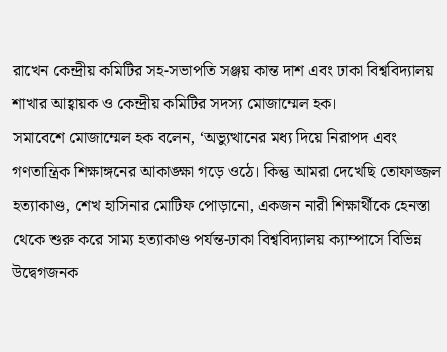রাখেন কেন্দ্রীয় কমিটির সহ-সভাপতি সঞ্জয় কান্ত দাশ এবং ঢাকা বিশ্ববিদ্যালয় শাখার আহ্বায়ক ও কেন্দ্রীয় কমিটির সদস্য মোজাম্মেল হক।
সমাবেশে মোজাম্মেল হক বলেন, ‘অভ্যুত্থানের মধ্য দিয়ে নিরাপদ এবং গণতান্ত্রিক শিক্ষাঙ্গনের আকাঙ্ক্ষা গড়ে ওঠে। কিন্তু আমরা দেখেছি তোফাজ্জল হত্যাকাণ্ড, শেখ হাসিনার মোটিফ পোড়ানো, একজন নারী শিক্ষার্থীকে হেনস্তা থেকে শুরু করে সাম্য হত্যাকাণ্ড পর্যন্ত-ঢাকা বিশ্ববিদ্যালয় ক্যাম্পাসে বিভিন্ন উদ্বেগজনক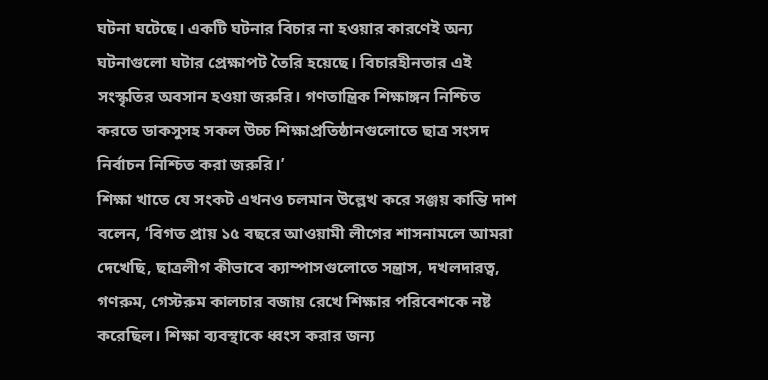ঘটনা ঘটেছে। একটি ঘটনার বিচার না হওয়ার কারণেই অন্য ঘটনাগুলো ঘটার প্রেক্ষাপট তৈরি হয়েছে। বিচারহীনতার এই সংস্কৃতির অবসান হওয়া জরুরি। গণতান্ত্রিক শিক্ষাঙ্গন নিশ্চিত করতে ডাকসুসহ সকল উচ্চ শিক্ষাপ্রতিষ্ঠানগুলোতে ছাত্র সংসদ নির্বাচন নিশ্চিত করা জরুরি।’
শিক্ষা খাতে যে সংকট এখনও চলমান উল্লেখ করে সঞ্জয় কান্তি দাশ বলেন, ‘বিগত প্রায় ১৫ বছরে আওয়ামী লীগের শাসনামলে আমরা দেখেছি, ছাত্রলীগ কীভাবে ক্যাম্পাসগুলোতে সন্ত্রাস, দখলদারত্ব, গণরুম, গেস্টরুম কালচার বজায় রেখে শিক্ষার পরিবেশকে নষ্ট করেছিল। শিক্ষা ব্যবস্থাকে ধ্বংস করার জন্য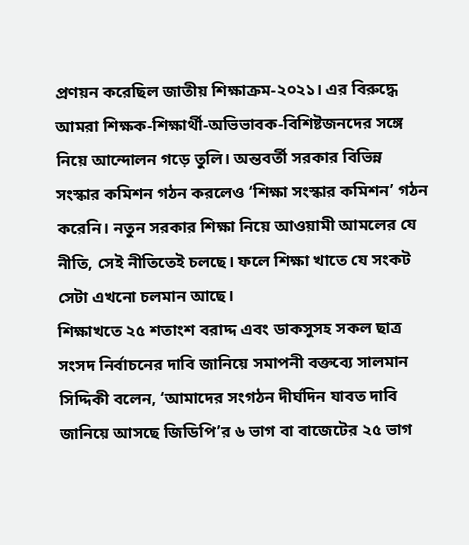প্রণয়ন করেছিল জাতীয় শিক্ষাক্রম-২০২১। এর বিরুদ্ধে আমরা শিক্ষক-শিক্ষার্থী-অভিভাবক-বিশিষ্টজনদের সঙ্গে নিয়ে আন্দোলন গড়ে তুলি। অন্তবর্তী সরকার বিভিন্ন সংস্কার কমিশন গঠন করলেও ‘শিক্ষা সংস্কার কমিশন’ গঠন করেনি। নতুন সরকার শিক্ষা নিয়ে আওয়ামী আমলের যে নীতি, সেই নীতিতেই চলছে। ফলে শিক্ষা খাতে যে সংকট সেটা এখনো চলমান আছে।
শিক্ষাখতে ২৫ শতাংশ বরাদ্দ এবং ডাকসুসহ সকল ছাত্র সংসদ নির্বাচনের দাবি জানিয়ে সমাপনী বক্তব্যে সালমান সিদ্দিকী বলেন, ‘আমাদের সংগঠন দীর্ঘদিন যাবত দাবি জানিয়ে আসছে জিডিপি’র ৬ ভাগ বা বাজেটের ২৫ ভাগ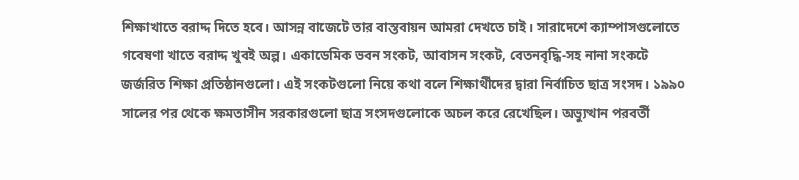শিক্ষাখাতে বরাদ্দ দিতে হবে। আসন্ন বাজেটে তার বাস্তবায়ন আমরা দেখতে চাই। সারাদেশে ক্যাম্পাসগুলোতে গবেষণা খাতে বরাদ্দ খুবই অল্প। একাডেমিক ভবন সংকট, আবাসন সংকট, বেতনবৃদ্ধি-সহ নানা সংকটে জর্জরিত শিক্ষা প্রতিষ্ঠানগুলো। এই সংকটগুলো নিয়ে কথা বলে শিক্ষার্থীদের দ্বারা নির্বাচিত ছাত্র সংসদ। ১৯৯০ সালের পর থেকে ক্ষমতাসীন সরকারগুলো ছাত্র সংসদগুলোকে অচল করে রেখেছিল। অভ্যুত্থান পরবর্তী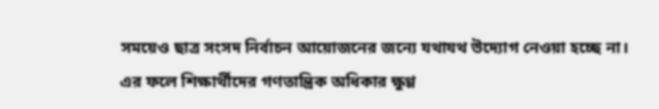সময়েও ছাত্র সংসদ নির্বাচন আয়োজনের জন্যে যথাযথ উদ্যোগ নেওয়া হচ্ছে না। এর ফলে শিক্ষার্থীদের গণতান্ত্রিক অধিকার ক্ষুণ্ণ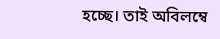হচ্ছে। তাই অবিলম্বে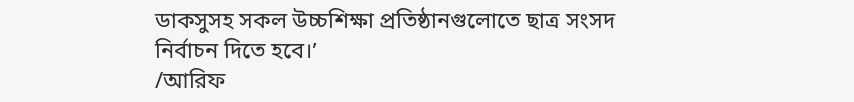ডাকসুসহ সকল উচ্চশিক্ষা প্রতিষ্ঠানগুলোতে ছাত্র সংসদ নির্বাচন দিতে হবে।’
/আরিফ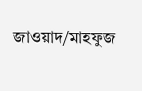জাওয়াদ/মাহফুজ